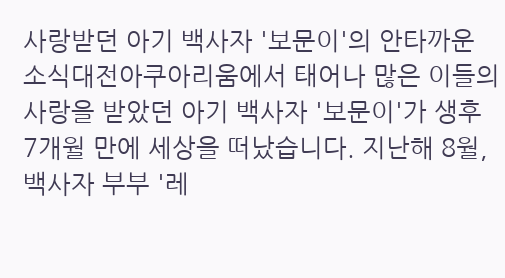사랑받던 아기 백사자 '보문이'의 안타까운 소식대전아쿠아리움에서 태어나 많은 이들의 사랑을 받았던 아기 백사자 '보문이'가 생후 7개월 만에 세상을 떠났습니다. 지난해 8월, 백사자 부부 '레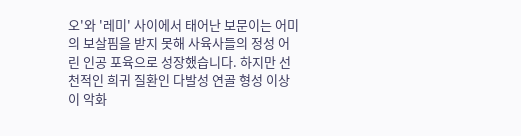오'와 '레미' 사이에서 태어난 보문이는 어미의 보살핌을 받지 못해 사육사들의 정성 어린 인공 포육으로 성장했습니다. 하지만 선천적인 희귀 질환인 다발성 연골 형성 이상이 악화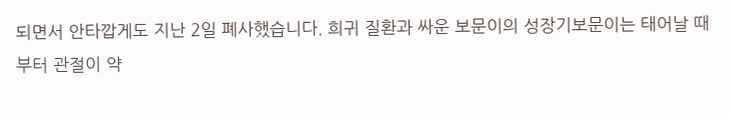되면서 안타깝게도 지난 2일 폐사했습니다. 희귀 질환과 싸운 보문이의 성장기보문이는 태어날 때부터 관절이 약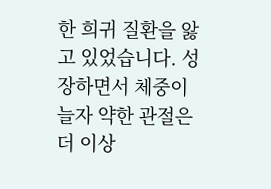한 희귀 질환을 앓고 있었습니다. 성장하면서 체중이 늘자 약한 관절은 더 이상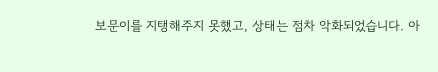보문이를 지탱해주지 못했고, 상태는 점차 악화되었습니다. 아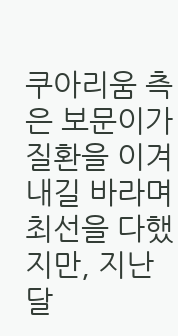쿠아리움 측은 보문이가 질환을 이겨내길 바라며 최선을 다했지만, 지난달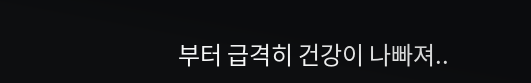부터 급격히 건강이 나빠져..